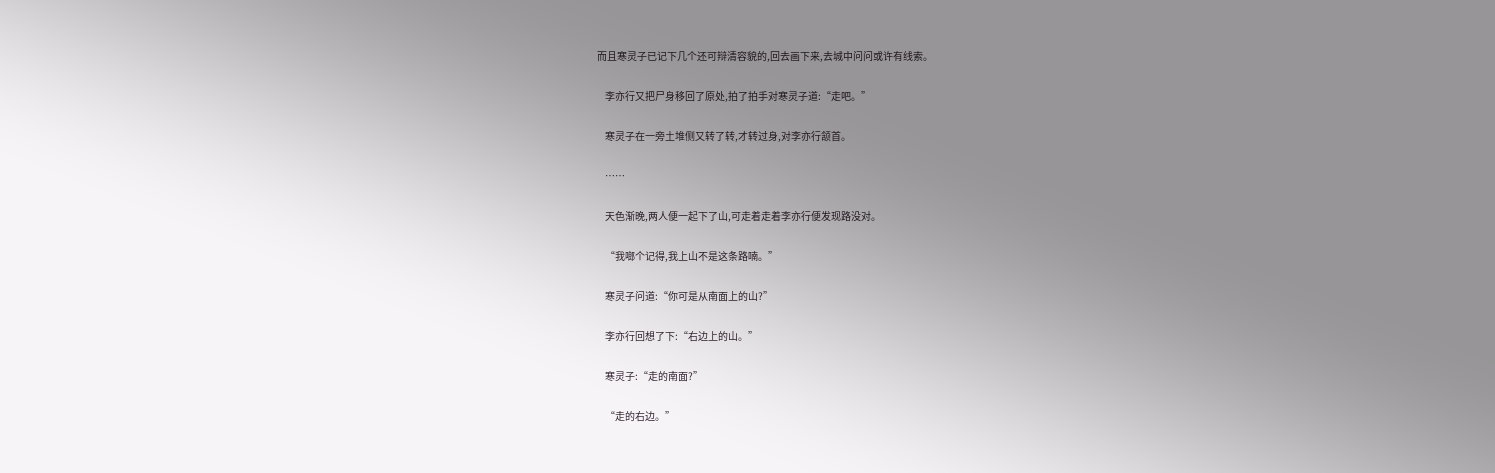而且寒灵子已记下几个还可辩清容貌的,回去画下来,去城中问问或许有线索。

    李亦行又把尸身移回了原处,拍了拍手对寒灵子道:“走吧。”

    寒灵子在一旁土堆侧又转了转,才转过身,对李亦行颔首。

    ……

    天色渐晚,两人便一起下了山,可走着走着李亦行便发现路没对。

    “我啷个记得,我上山不是这条路喃。”

    寒灵子问道:“你可是从南面上的山?”

    李亦行回想了下:“右边上的山。”

    寒灵子:“走的南面?”

    “走的右边。”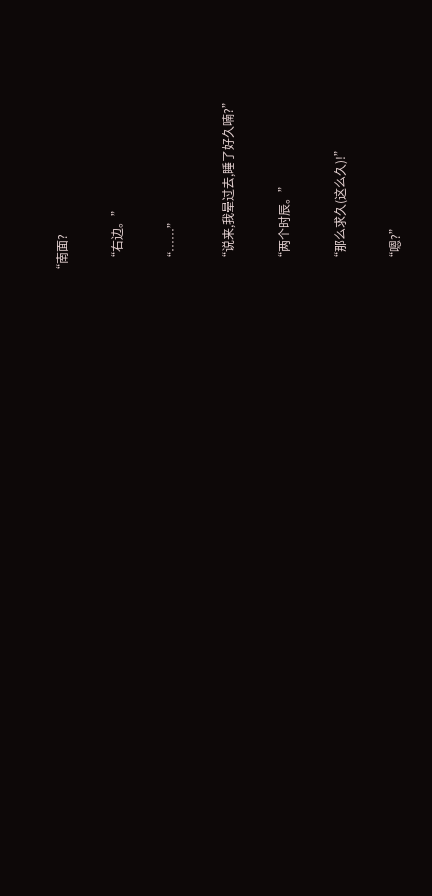“南面?

    “右边。”

    “……”

    “说来,我晕过去,睡了好久喃?”

    “两个时辰。”

    “那么求久(这么久)!”

    “嗯?”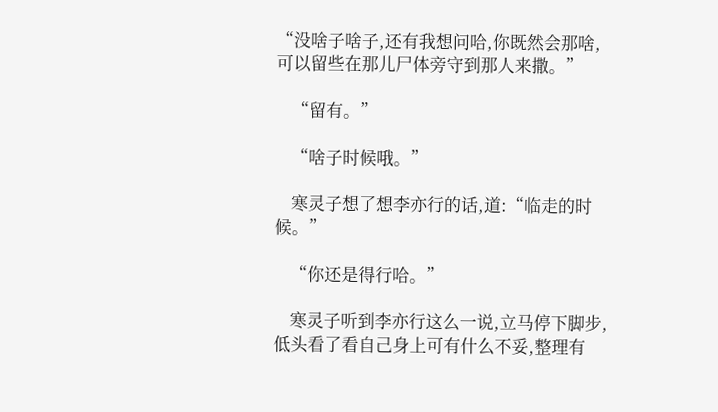“没啥子啥子,还有我想问哈,你既然会那啥,可以留些在那儿尸体旁守到那人来撒。”

    “留有。”

    “啥子时候哦。”

    寒灵子想了想李亦行的话,道:“临走的时候。”

    “你还是得行哈。”

    寒灵子听到李亦行这么一说,立马停下脚步,低头看了看自己身上可有什么不妥,整理有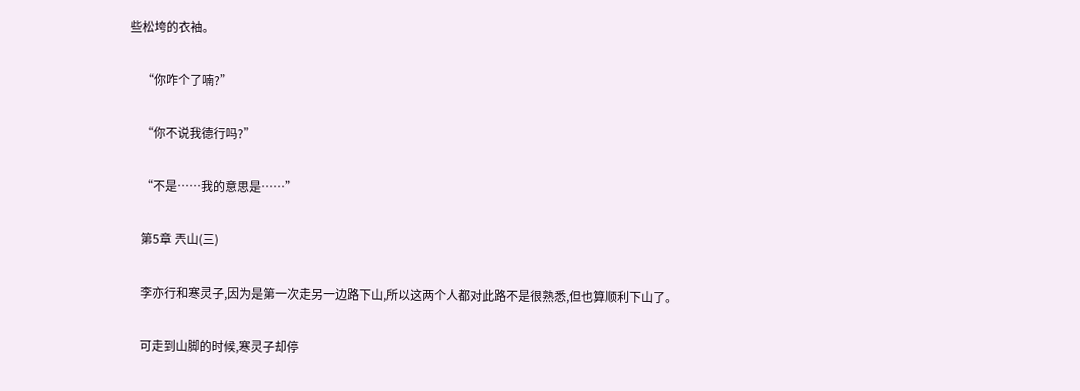些松垮的衣袖。

    “你咋个了喃?”

    “你不说我德行吗?”

    “不是……我的意思是……”

    第5章 兲山(三)

    李亦行和寒灵子,因为是第一次走另一边路下山,所以这两个人都对此路不是很熟悉,但也算顺利下山了。

    可走到山脚的时候,寒灵子却停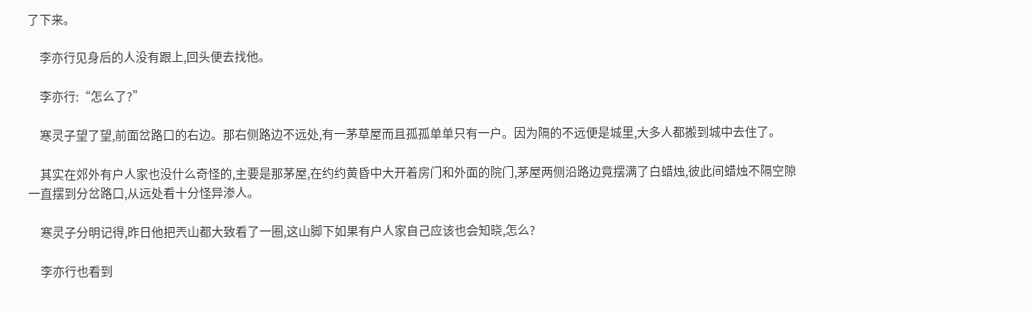了下来。

    李亦行见身后的人没有跟上,回头便去找他。

    李亦行:“怎么了?”

    寒灵子望了望,前面岔路口的右边。那右侧路边不远处,有一茅草屋而且孤孤单单只有一户。因为隔的不远便是城里,大多人都搬到城中去住了。

    其实在郊外有户人家也没什么奇怪的,主要是那茅屋,在约约黄昏中大开着房门和外面的院门,茅屋两侧沿路边竟摆满了白蜡烛,彼此间蜡烛不隔空隙一直摆到分岔路口,从远处看十分怪异渗人。

    寒灵子分明记得,昨日他把兲山都大致看了一圈,这山脚下如果有户人家自己应该也会知晓,怎么?

    李亦行也看到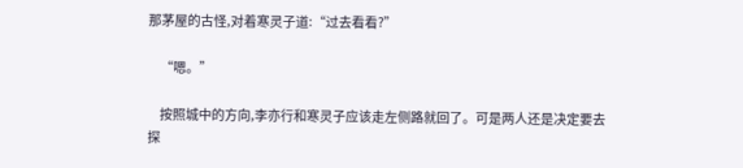那茅屋的古怪,对着寒灵子道:“过去看看?”

    “嗯。”

    按照城中的方向,李亦行和寒灵子应该走左侧路就回了。可是两人还是决定要去探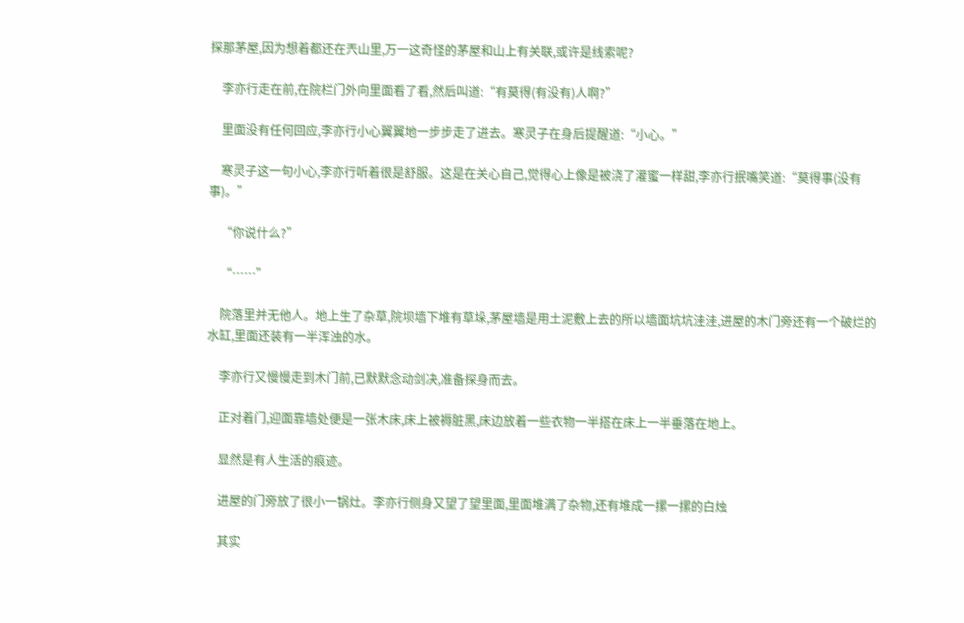探那茅屋,因为想着都还在兲山里,万一这奇怪的茅屋和山上有关联,或许是线索呢?

    李亦行走在前,在院栏门外向里面看了看,然后叫道:“有莫得(有没有)人啊?”

    里面没有任何回应,李亦行小心翼翼地一步步走了进去。寒灵子在身后提醒道:“小心。”

    寒灵子这一句小心,李亦行听着很是舒服。这是在关心自己,觉得心上像是被浇了灌蜜一样甜,李亦行抿嘴笑道:“莫得事(没有事)。”

    “你说什么?”

    “……”

    院落里并无他人。地上生了杂草,院坝墙下堆有草垛,茅屋墙是用土泥敷上去的所以墙面坑坑洼洼,进屋的木门旁还有一个破烂的水缸,里面还装有一半浑浊的水。

    李亦行又慢慢走到木门前,已默默念动剑决,准备探身而去。

    正对着门,迎面靠墙处便是一张木床,床上被褥脏黑,床边放着一些衣物一半搭在床上一半垂落在地上。

    显然是有人生活的痕迹。

    进屋的门旁放了很小一锅灶。李亦行侧身又望了望里面,里面堆满了杂物,还有堆成一摞一摞的白烛

    其实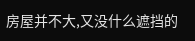房屋并不大,又没什么遮挡的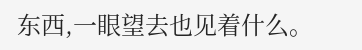东西,一眼望去也见着什么。